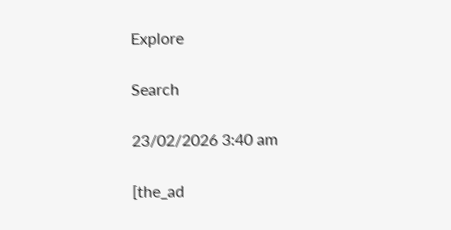Explore

Search

23/02/2026 3:40 am

[the_ad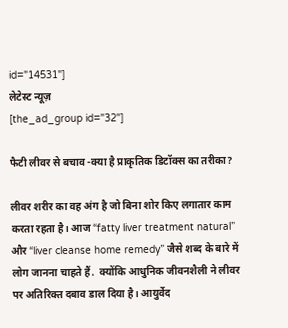id="14531"]
लेटेस्ट न्यूज़
[the_ad_group id="32"]

फैटी लीवर से बचाव -क्या है प्राकृतिक डिटॉक्स का तरीका?

लीवर शरीर का वह अंग है जो बिना शोर किए लगातार काम करता रहता है। आज “fatty liver treatment natural” और “liver cleanse home remedy” जैसे शब्द के बारे में लोग जानना चाहते हैं.  क्योंकि आधुनिक जीवनशैली ने लीवर पर अतिरिक्त दबाव डाल दिया है। आयुर्वेद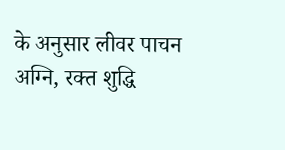के अनुसार लीवर पाचन अग्नि, रक्त शुद्धि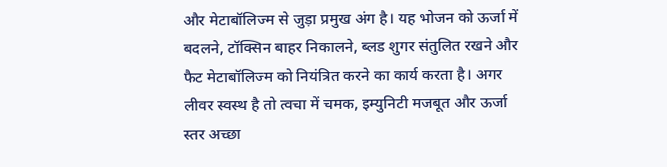और मेटाबॉलिज्म से जुड़ा प्रमुख अंग है। यह भोजन को ऊर्जा में बदलने, टॉक्सिन बाहर निकालने, ब्लड शुगर संतुलित रखने और फैट मेटाबॉलिज्म को नियंत्रित करने का कार्य करता है। अगर लीवर स्वस्थ है तो त्वचा में चमक, इम्युनिटी मजबूत और ऊर्जा स्तर अच्छा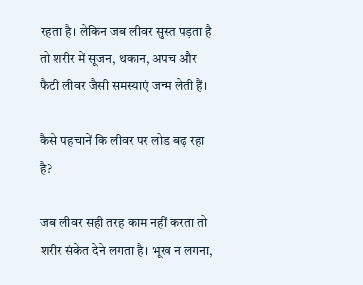रहता है। लेकिन जब लीवर सुस्त पड़ता है तो शरीर में सूजन, थकान, अपच और फैटी लीवर जैसी समस्याएं जन्म लेती हैं।

कैसे पहचानें कि लीवर पर लोड बढ़ रहा है?

जब लीवर सही तरह काम नहीं करता तो शरीर संकेत देने लगता है। भूख न लगना,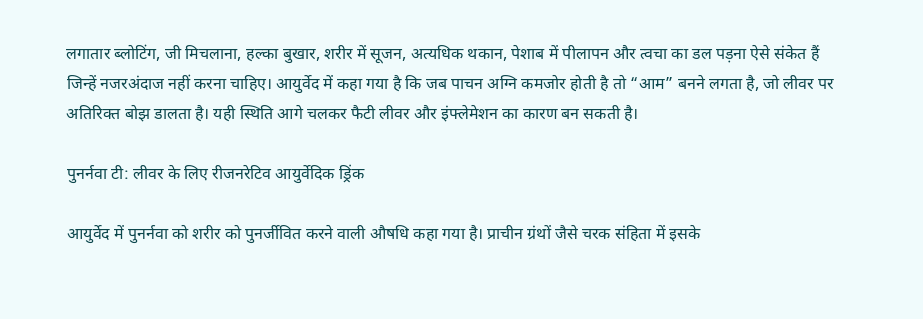लगातार ब्लोटिंग, जी मिचलाना, हल्का बुखार, शरीर में सूजन, अत्यधिक थकान, पेशाब में पीलापन और त्वचा का डल पड़ना ऐसे संकेत हैं जिन्हें नजरअंदाज नहीं करना चाहिए। आयुर्वेद में कहा गया है कि जब पाचन अग्नि कमजोर होती है तो “आम” बनने लगता है, जो लीवर पर अतिरिक्त बोझ डालता है। यही स्थिति आगे चलकर फैटी लीवर और इंफ्लेमेशन का कारण बन सकती है।

पुनर्नवा टी: लीवर के लिए रीजनरेटिव आयुर्वेदिक ड्रिंक

आयुर्वेद में पुनर्नवा को शरीर को पुनर्जीवित करने वाली औषधि कहा गया है। प्राचीन ग्रंथों जैसे चरक संहिता में इसके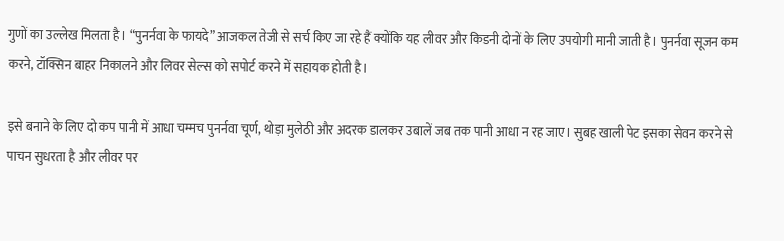गुणों का उल्लेख मिलता है। “पुनर्नवा के फायदे” आजकल तेजी से सर्च किए जा रहे हैं क्योंकि यह लीवर और किडनी दोनों के लिए उपयोगी मानी जाती है। पुनर्नवा सूजन कम करने, टॉक्सिन बाहर निकालने और लिवर सेल्स को सपोर्ट करने में सहायक होती है।

इसे बनाने के लिए दो कप पानी में आधा चम्मच पुनर्नवा चूर्ण, थोड़ा मुलेठी और अदरक डालकर उबालें जब तक पानी आधा न रह जाए। सुबह खाली पेट इसका सेवन करने से पाचन सुधरता है और लीवर पर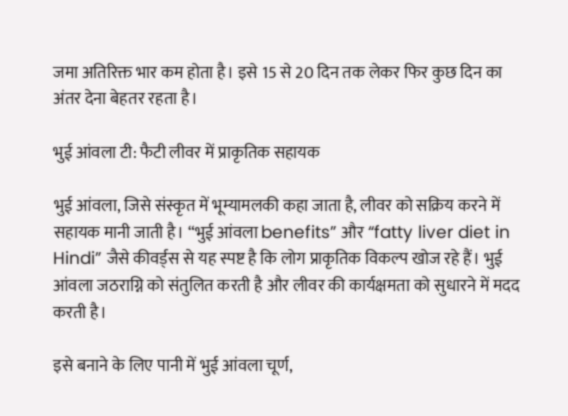जमा अतिरिक्त भार कम होता है। इसे 15 से 20 दिन तक लेकर फिर कुछ दिन का अंतर देना बेहतर रहता है।

भुई आंवला टी: फैटी लीवर में प्राकृतिक सहायक

भुई आंवला, जिसे संस्कृत में भूम्यामलकी कहा जाता है, लीवर को सक्रिय करने में सहायक मानी जाती है। “भुई आंवला benefits” और “fatty liver diet in Hindi” जैसे कीवर्ड्स से यह स्पष्ट है कि लोग प्राकृतिक विकल्प खोज रहे हैं। भुई आंवला जठराग्नि को संतुलित करती है और लीवर की कार्यक्षमता को सुधारने में मदद करती है।

इसे बनाने के लिए पानी में भुई आंवला चूर्ण,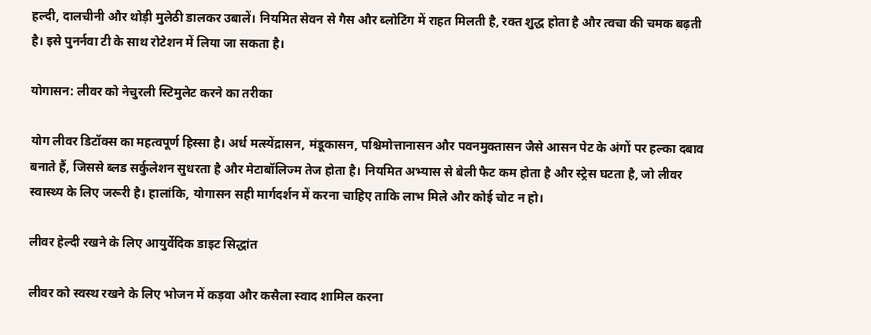हल्दी, दालचीनी और थोड़ी मुलेठी डालकर उबालें। नियमित सेवन से गैस और ब्लोटिंग में राहत मिलती है, रक्त शुद्ध होता है और त्वचा की चमक बढ़ती है। इसे पुनर्नवा टी के साथ रोटेशन में लिया जा सकता है।

योगासन: लीवर को नेचुरली स्टिमुलेट करने का तरीका

योग लीवर डिटॉक्स का महत्वपूर्ण हिस्सा है। अर्ध मत्स्येंद्रासन, मंडूकासन, पश्चिमोत्तानासन और पवनमुक्तासन जैसे आसन पेट के अंगों पर हल्का दबाव बनाते हैं, जिससे ब्लड सर्कुलेशन सुधरता है और मेटाबॉलिज्म तेज होता है। नियमित अभ्यास से बेली फैट कम होता है और स्ट्रेस घटता है, जो लीवर स्वास्थ्य के लिए जरूरी है। हालांकि, योगासन सही मार्गदर्शन में करना चाहिए ताकि लाभ मिले और कोई चोट न हो।

लीवर हेल्दी रखने के लिए आयुर्वेदिक डाइट सिद्धांत

लीवर को स्वस्थ रखने के लिए भोजन में कड़वा और कसैला स्वाद शामिल करना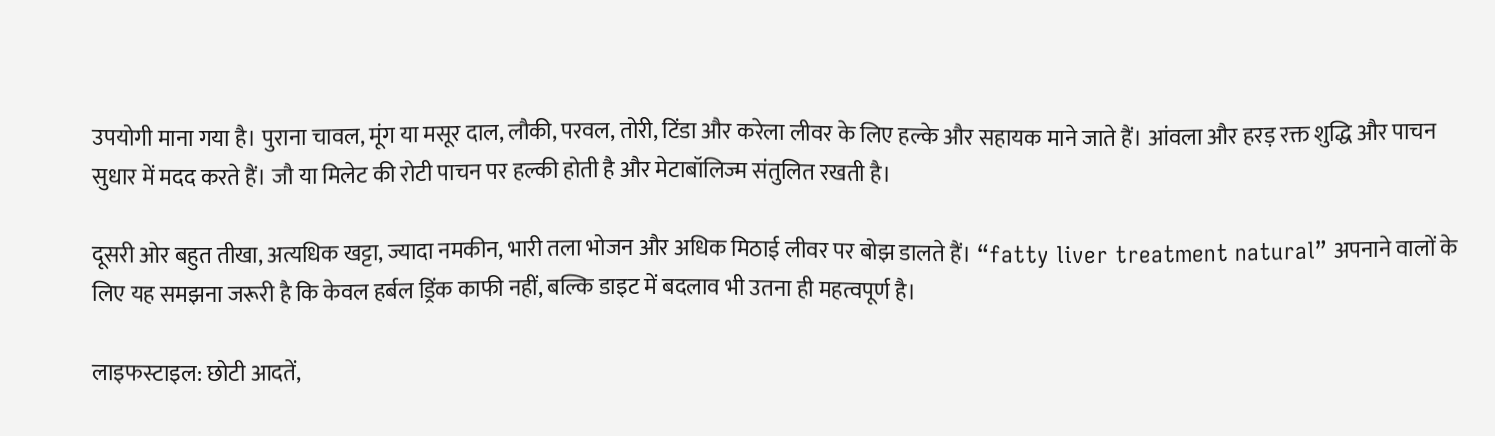उपयोगी माना गया है। पुराना चावल, मूंग या मसूर दाल, लौकी, परवल, तोरी, टिंडा और करेला लीवर के लिए हल्के और सहायक माने जाते हैं। आंवला और हरड़ रक्त शुद्धि और पाचन सुधार में मदद करते हैं। जौ या मिलेट की रोटी पाचन पर हल्की होती है और मेटाबॉलिज्म संतुलित रखती है।

दूसरी ओर बहुत तीखा, अत्यधिक खट्टा, ज्यादा नमकीन, भारी तला भोजन और अधिक मिठाई लीवर पर बोझ डालते हैं। “fatty liver treatment natural” अपनाने वालों के लिए यह समझना जरूरी है कि केवल हर्बल ड्रिंक काफी नहीं, बल्कि डाइट में बदलाव भी उतना ही महत्वपूर्ण है।

लाइफस्टाइल: छोटी आदतें,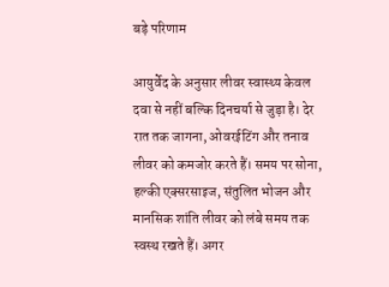बड़े परिणाम

आयुर्वेद के अनुसार लीवर स्वास्थ्य केवल दवा से नहीं बल्कि दिनचर्या से जुड़ा है। देर रात तक जागना, ओवरईटिंग और तनाव लीवर को कमजोर करते हैं। समय पर सोना, हल्की एक्सरसाइज, संतुलित भोजन और मानसिक शांति लीवर को लंबे समय तक स्वस्थ रखते हैं। अगर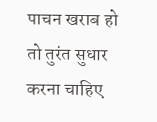पाचन खराब हो तो तुरंत सुधार करना चाहिए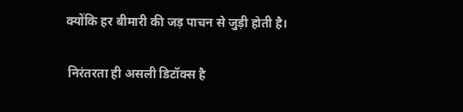क्योंकि हर बीमारी की जड़ पाचन से जुड़ी होती है।

 निरंतरता ही असली डिटॉक्स है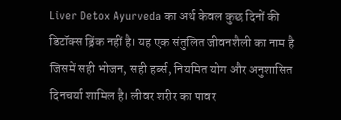Liver Detox Ayurveda का अर्थ केवल कुछ दिनों की डिटॉक्स ड्रिंक नहीं है। यह एक संतुलित जीवनशैली का नाम है जिसमें सही भोजन, सही हर्ब्स, नियमित योग और अनुशासित दिनचर्या शामिल है। लीवर शरीर का पावर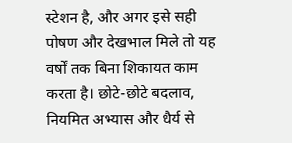स्टेशन है, और अगर इसे सही पोषण और देखभाल मिले तो यह वर्षों तक बिना शिकायत काम करता है। छोटे-छोटे बदलाव, नियमित अभ्यास और धैर्य से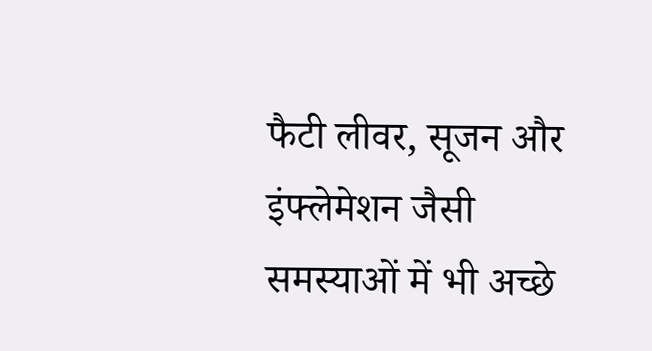फैटी लीवर, सूजन और इंफ्लेमेशन जैसी समस्याओं में भी अच्छे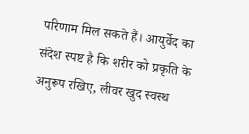परिणाम मिल सकते हैं। आयुर्वेद का संदेश स्पष्ट है कि शरीर को प्रकृति के अनुरूप रखिए, लीवर खुद स्वस्थ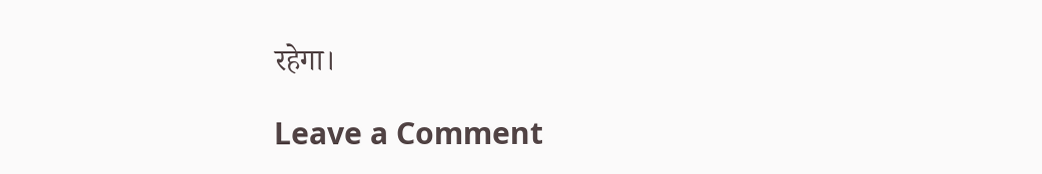रहेगा।

Leave a Comment